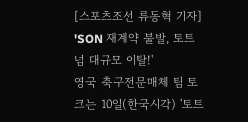[스포츠조선 류동혁 기자] 'SON 재계약 불발, 토트넘 대규모 이탈!'
영국 축구전문매체 팀 토크는 10일(한국시각) '토트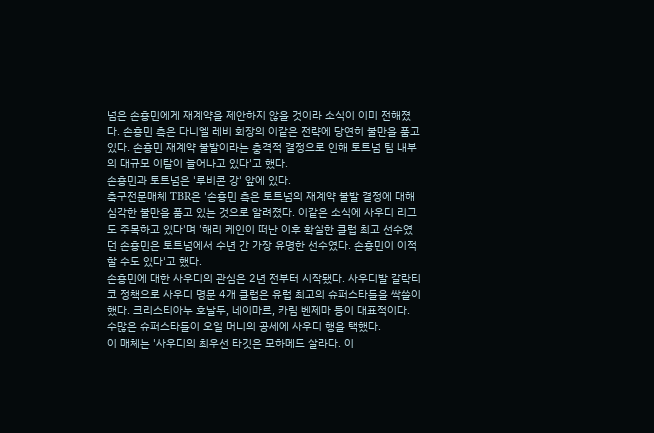넘은 손흥민에게 재계약을 제안하지 않을 것이라 소식이 이미 전해졌다. 손흥민 측은 다니엘 레비 회장의 이같은 전략에 당연히 불만을 품고 있다. 손흥민 재계약 불발이라는 충격적 결정으로 인해 토트넘 팀 내부의 대규모 이탈이 늘어나고 있다'고 했다.
손흥민과 토트넘은 '루비콘 강' 앞에 있다.
축구전문매체 TBR은 '손흥민 측은 토트넘의 재계약 불발 결정에 대해 심각한 불만을 품고 있는 것으로 알려졌다. 이같은 소식에 사우디 리그도 주목하고 있다'며 '해리 케인이 떠난 이후 확실한 클럽 최고 선수였던 손흥민은 토트넘에서 수년 간 가장 유명한 선수였다. 손흥민이 이적할 수도 있다'고 했다.
손흥민에 대한 사우디의 관심은 2년 전부터 시작됐다. 사우디발 갈락티코 정책으로 사우디 명문 4개 클럽은 유럽 최고의 슈퍼스타들을 싹쓸이했다. 크리스티아누 호날두, 네이마르, 카림 벤제마 등이 대표적이다.
수많은 슈퍼스타들이 오일 머니의 공세에 사우디 행을 택했다.
이 매체는 '사우디의 최우선 타깃은 모하메드 살라다. 이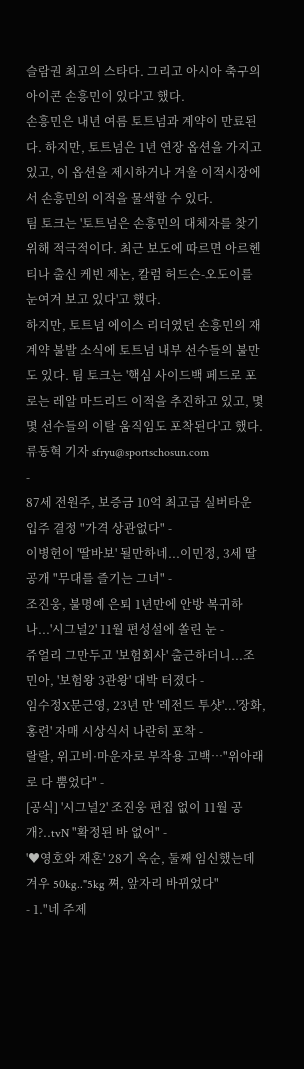슬람권 최고의 스타다. 그리고 아시아 축구의 아이콘 손흥민이 있다'고 했다.
손흥민은 내년 여름 토트넘과 계약이 만료된다. 하지만, 토트넘은 1년 연장 옵션을 가지고 있고, 이 옵션을 제시하거나 겨울 이적시장에서 손흥민의 이적을 물색할 수 있다.
팀 토크는 '토트넘은 손흥민의 대체자를 찾기 위해 적극적이다. 최근 보도에 따르면 아르헨티나 출신 케빈 제논, 칼럼 허드슨-오도이를 눈여겨 보고 있다'고 했다.
하지만, 토트넘 에이스 리더였던 손흥민의 재계약 불발 소식에 토트넘 내부 선수들의 불만도 있다. 팀 토크는 '핵심 사이드백 페드로 포로는 레알 마드리드 이적을 추진하고 있고, 몇몇 선수들의 이탈 움직임도 포착된다'고 했다.류동혁 기자 sfryu@sportschosun.com
-
87세 전원주, 보증금 10억 최고급 실버타운 입주 결정 "가격 상관없다" -
이병헌이 '딸바보' 될만하네...이민정, 3세 딸 공개 "무대를 즐기는 그녀" -
조진웅, 불명예 은퇴 1년만에 안방 복귀하나...'시그널2' 11월 편성설에 쏠린 눈 -
쥬얼리 그만두고 '보험회사' 출근하더니...조민아, '보험왕 3관왕' 대박 터졌다 -
임수정X문근영, 23년 만 '레전드 투샷'...'장화, 홍련' 자매 시상식서 나란히 포착 -
랄랄, 위고비·마운자로 부작용 고백…"위아래로 다 뿜었다" -
[공식] '시그널2' 조진웅 편집 없이 11월 공개?..tvN "확정된 바 없어" -
'♥영호와 재혼' 28기 옥순, 둘째 임신했는데 겨우 50kg.."5kg 쪄, 앞자리 바뀌었다"
- 1."네 주제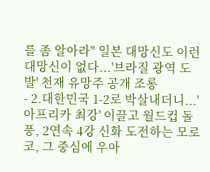를 좀 알아라" 일본 대망신도 이런 대망신이 없다...'브라질 광역 도발' 천재 유망주 공개 조롱
- 2.대한민국 1-2로 박살내더니...'아프리카 최강' 이끌고 월드컵 돌풍, 2연속 4강 신화 도전하는 모로코, 그 중심에 우아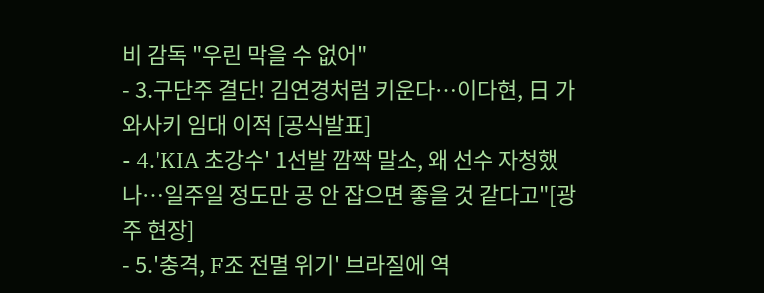비 감독 "우린 막을 수 없어"
- 3.구단주 결단! 김연경처럼 키운다…이다현, 日 가와사키 임대 이적 [공식발표]
- 4.'KIA 초강수' 1선발 깜짝 말소, 왜 선수 자청했나…일주일 정도만 공 안 잡으면 좋을 것 같다고"[광주 현장]
- 5.'충격, F조 전멸 위기' 브라질에 역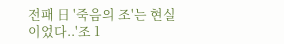전패 日 '죽음의 조'는 현실이었다..'조 1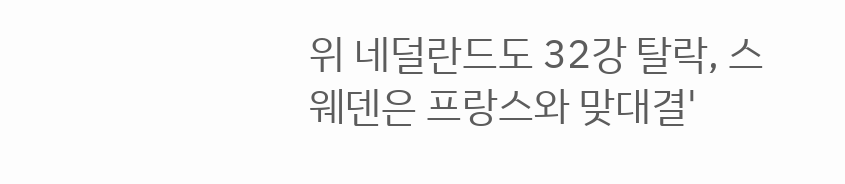위 네덜란드도 32강 탈락, 스웨덴은 프랑스와 맞대결'